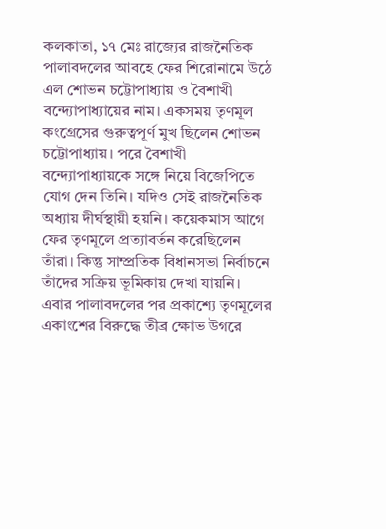কলকাতা, ১৭ মেঃ রাজ্যের রাজনৈতিক পালাবদলের আবহে ফের শিরোনামে উঠে এল শোভন চট্টোপাধ্যায় ও বৈশাখী বন্দ্যোপাধ্যায়ের নাম। একসময় তৃণমূল কংগ্রেসের গুরুত্বপূর্ণ মুখ ছিলেন শোভন চট্টোপাধ্যায়। পরে বৈশাখী বন্দ্যোপাধ্যায়কে সঙ্গে নিয়ে বিজেপিতে যোগ দেন তিনি। যদিও সেই রাজনৈতিক অধ্যায় দীর্ঘস্থায়ী হয়নি। কয়েকমাস আগে ফের তৃণমূলে প্রত্যাবর্তন করেছিলেন তাঁরা। কিন্তু সাম্প্রতিক বিধানসভা নির্বাচনে তাঁদের সক্রিয় ভূমিকায় দেখা যায়নি। এবার পালাবদলের পর প্রকাশ্যে তৃণমূলের একাংশের বিরুদ্ধে তীব্র ক্ষোভ উগরে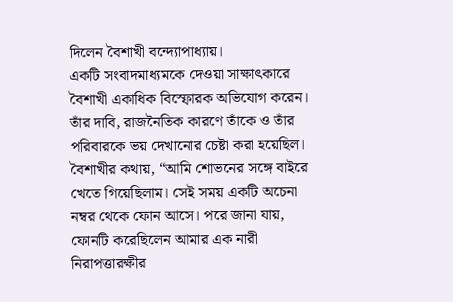দিলেন বৈশাখী বন্দ্যোপাধ্যায়।
একটি সংবাদমাধ্যমকে দেওয়া সাক্ষাৎকারে বৈশাখী একাধিক বিস্ফোরক অভিযোগ করেন। তাঁর দাবি, রাজনৈতিক কারণে তাঁকে ও তাঁর পরিবারকে ভয় দেখানোর চেষ্টা করা হয়েছিল। বৈশাখীর কথায়, “আমি শোভনের সঙ্গে বাইরে খেতে গিয়েছিলাম। সেই সময় একটি অচেনা নম্বর থেকে ফোন আসে। পরে জানা যায়, ফোনটি করেছিলেন আমার এক নারী নিরাপত্তারক্ষীর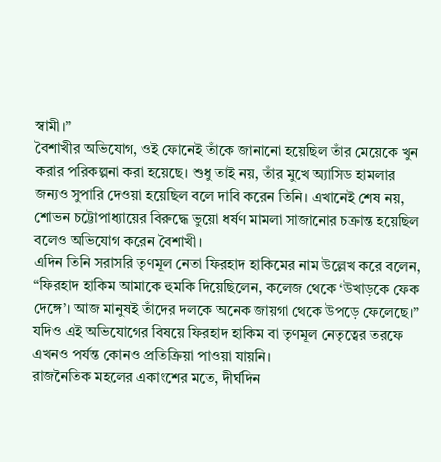স্বামী।”
বৈশাখীর অভিযোগ, ওই ফোনেই তাঁকে জানানো হয়েছিল তাঁর মেয়েকে খুন করার পরিকল্পনা করা হয়েছে। শুধু তাই নয়, তাঁর মুখে অ্যাসিড হামলার জন্যও সুপারি দেওয়া হয়েছিল বলে দাবি করেন তিনি। এখানেই শেষ নয়, শোভন চট্টোপাধ্যায়ের বিরুদ্ধে ভুয়ো ধর্ষণ মামলা সাজানোর চক্রান্ত হয়েছিল বলেও অভিযোগ করেন বৈশাখী।
এদিন তিনি সরাসরি তৃণমূল নেতা ফিরহাদ হাকিমের নাম উল্লেখ করে বলেন, “ফিরহাদ হাকিম আমাকে হুমকি দিয়েছিলেন, কলেজ থেকে ‘উখাড়কে ফেক দেঙ্গে’। আজ মানুষই তাঁদের দলকে অনেক জায়গা থেকে উপড়ে ফেলেছে।” যদিও এই অভিযোগের বিষয়ে ফিরহাদ হাকিম বা তৃণমূল নেতৃত্বের তরফে এখনও পর্যন্ত কোনও প্রতিক্রিয়া পাওয়া যায়নি।
রাজনৈতিক মহলের একাংশের মতে, দীর্ঘদিন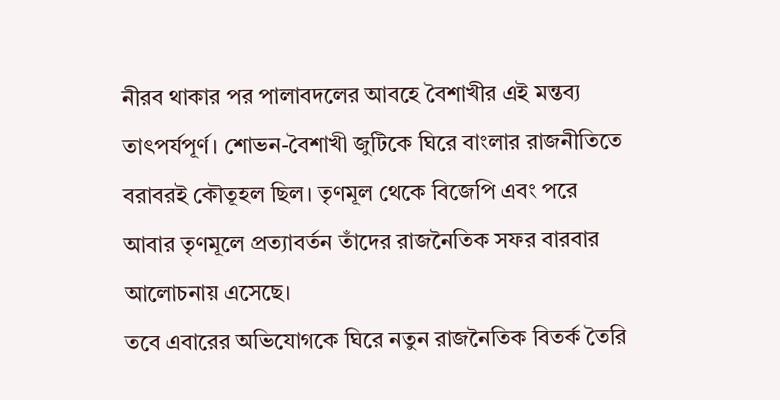নীরব থাকার পর পালাবদলের আবহে বৈশাখীর এই মন্তব্য তাৎপর্যপূর্ণ। শোভন-বৈশাখী জুটিকে ঘিরে বাংলার রাজনীতিতে বরাবরই কৌতূহল ছিল। তৃণমূল থেকে বিজেপি এবং পরে আবার তৃণমূলে প্রত্যাবর্তন তাঁদের রাজনৈতিক সফর বারবার আলোচনায় এসেছে।
তবে এবারের অভিযোগকে ঘিরে নতুন রাজনৈতিক বিতর্ক তৈরি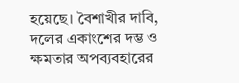হয়েছে। বৈশাখীর দাবি, দলের একাংশের দম্ভ ও ক্ষমতার অপব্যবহারের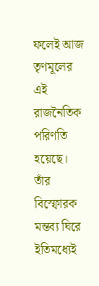ফলেই আজ তৃণমূলের এই রাজনৈতিক পরিণতি হয়েছে। তাঁর বিস্ফোরক মন্তব্য ঘিরে ইতিমধ্যেই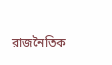রাজনৈতিক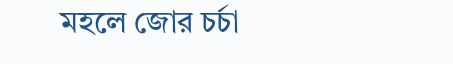মহলে জোর চর্চা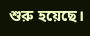শুরু হয়েছে।